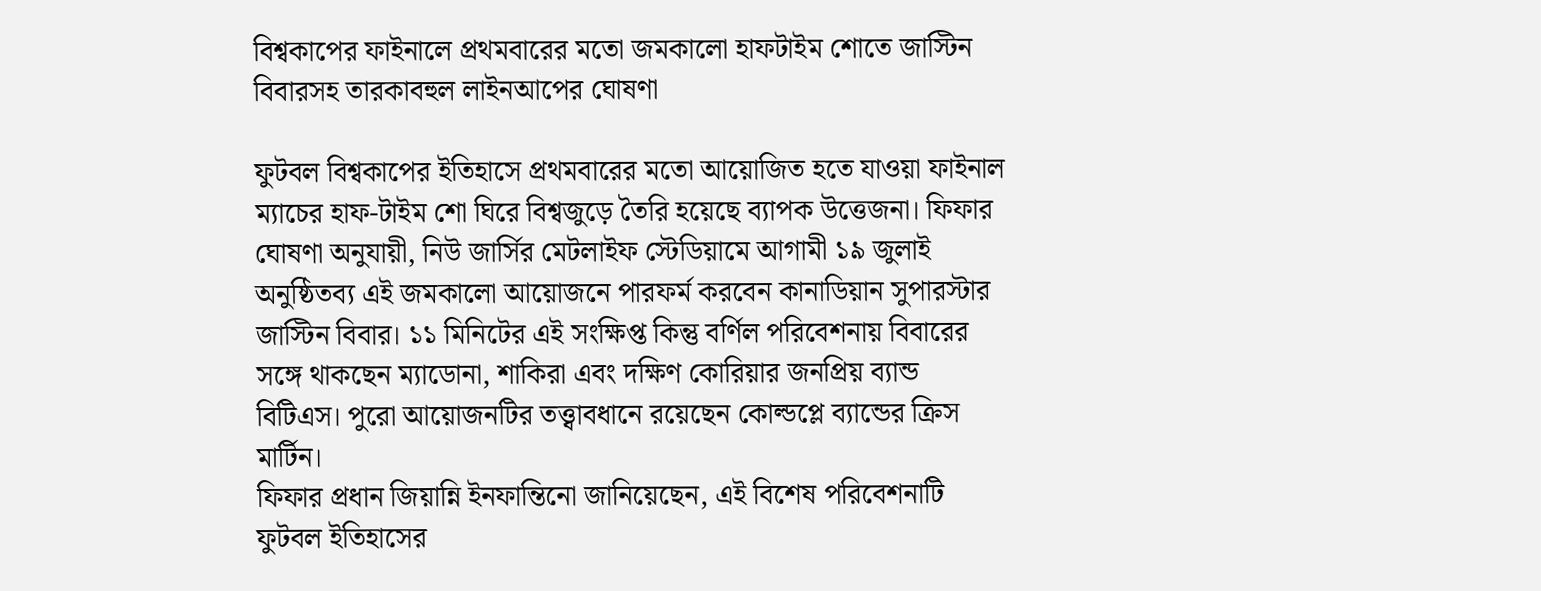বিশ্বকাপের ফাইনালে প্রথমবারের মতো জমকালো হাফটাইম শোতে জাস্টিন বিবারসহ তারকাবহুল লাইনআপের ঘোষণা

ফুটবল বিশ্বকাপের ইতিহাসে প্রথমবারের মতো আয়োজিত হতে যাওয়া ফাইনাল ম্যাচের হাফ-টাইম শো ঘিরে বিশ্বজুড়ে তৈরি হয়েছে ব্যাপক উত্তেজনা। ফিফার ঘোষণা অনুযায়ী, নিউ জার্সির মেটলাইফ স্টেডিয়ামে আগামী ১৯ জুলাই অনুষ্ঠিতব্য এই জমকালো আয়োজনে পারফর্ম করবেন কানাডিয়ান সুপারস্টার জাস্টিন বিবার। ১১ মিনিটের এই সংক্ষিপ্ত কিন্তু বর্ণিল পরিবেশনায় বিবারের সঙ্গে থাকছেন ম্যাডোনা, শাকিরা এবং দক্ষিণ কোরিয়ার জনপ্রিয় ব্যান্ড বিটিএস। পুরো আয়োজনটির তত্ত্বাবধানে রয়েছেন কোল্ডপ্লে ব্যান্ডের ক্রিস মার্টিন।
ফিফার প্রধান জিয়ান্নি ইনফান্তিনো জানিয়েছেন, এই বিশেষ পরিবেশনাটি ফুটবল ইতিহাসের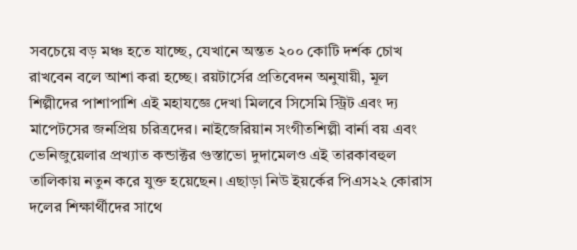সবচেয়ে বড় মঞ্চ হতে যাচ্ছে, যেখানে অন্তত ২০০ কোটি দর্শক চোখ রাখবেন বলে আশা করা হচ্ছে। রয়টার্সের প্রতিবেদন অনুযায়ী, মূল শিল্পীদের পাশাপাশি এই মহাযজ্ঞে দেখা মিলবে সিসেমি স্ট্রিট এবং দ্য মাপেটসের জনপ্রিয় চরিত্রদের। নাইজেরিয়ান সংগীতশিল্পী বার্না বয় এবং ভেনিজুয়েলার প্রখ্যাত কন্ডাক্টর গুস্তাভো দুদামেলও এই তারকাবহুল তালিকায় নতুন করে যুক্ত হয়েছেন। এছাড়া নিউ ইয়র্কের পিএস২২ কোরাস দলের শিক্ষার্থীদের সাথে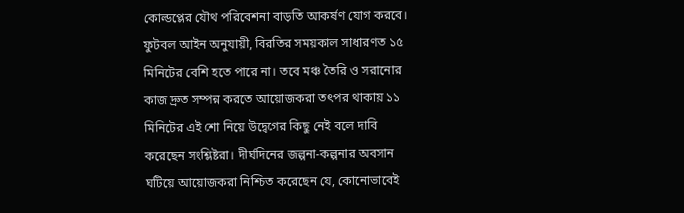কোল্ডপ্লের যৌথ পরিবেশনা বাড়তি আকর্ষণ যোগ করবে।
ফুটবল আইন অনুযায়ী, বিরতির সময়কাল সাধারণত ১৫ মিনিটের বেশি হতে পারে না। তবে মঞ্চ তৈরি ও সরানোর কাজ দ্রুত সম্পন্ন করতে আয়োজকরা তৎপর থাকায় ১১ মিনিটের এই শো নিয়ে উদ্বেগের কিছু নেই বলে দাবি করেছেন সংশ্লিষ্টরা। দীর্ঘদিনের জল্পনা-কল্পনার অবসান ঘটিয়ে আয়োজকরা নিশ্চিত করেছেন যে, কোনোভাবেই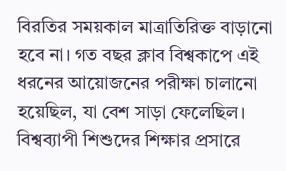বিরতির সময়কাল মাত্রাতিরিক্ত বাড়ানো হবে না। গত বছর ক্লাব বিশ্বকাপে এই ধরনের আয়োজনের পরীক্ষা চালানো হয়েছিল, যা বেশ সাড়া ফেলেছিল।
বিশ্বব্যাপী শিশুদের শিক্ষার প্রসারে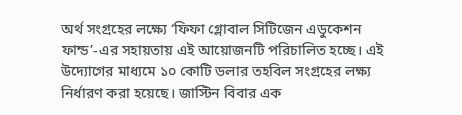অর্থ সংগ্রহের লক্ষ্যে ‘ফিফা গ্লোবাল সিটিজেন এডুকেশন ফান্ড’-এর সহায়তায় এই আয়োজনটি পরিচালিত হচ্ছে। এই উদ্যোগের মাধ্যমে ১০ কোটি ডলার তহবিল সংগ্রহের লক্ষ্য নির্ধারণ করা হয়েছে। জাস্টিন বিবার এক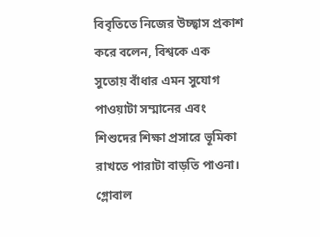বিবৃতিতে নিজের উচ্ছ্বাস প্রকাশ করে বলেন, বিশ্বকে এক সুতোয় বাঁধার এমন সুযোগ পাওয়াটা সম্মানের এবং শিশুদের শিক্ষা প্রসারে ভূমিকা রাখতে পারাটা বাড়তি পাওনা। গ্লোবাল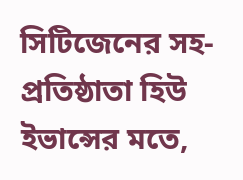সিটিজেনের সহ-প্রতিষ্ঠাতা হিউ ইভান্সের মতে,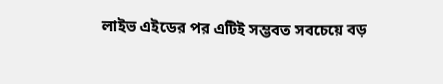লাইভ এইডের পর এটিই সম্ভবত সবচেয়ে বড়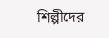শিল্পীদের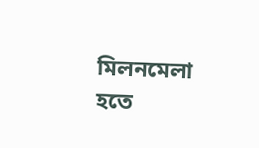মিলনমেলা হতে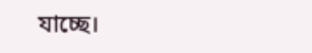যাচ্ছে।